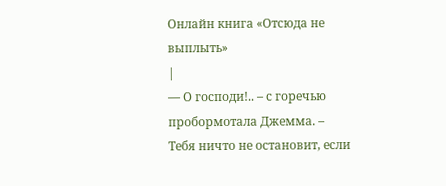Онлайн книга «Отсюда не выплыть»
|
— О господи!.. – с горечью пробормотала Джемма. – Тебя ничто не остановит, если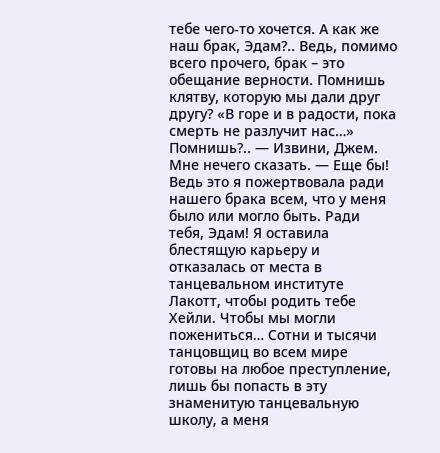тебе чего-то хочется. А как же наш брак, Эдам?.. Ведь, помимо всего прочего, брак – это обещание верности. Помнишь клятву, которую мы дали друг другу? «В горе и в радости, пока смерть не разлучит нас…» Помнишь?.. — Извини, Джем. Мне нечего сказать. — Еще бы! Ведь это я пожертвовала ради нашего брака всем, что у меня было или могло быть. Ради тебя, Эдам! Я оставила блестящую карьеру и отказалась от места в танцевальном институте Лакотт, чтобы родить тебе Хейли. Чтобы мы могли пожениться… Сотни и тысячи танцовщиц во всем мире готовы на любое преступление, лишь бы попасть в эту знаменитую танцевальную школу, а меня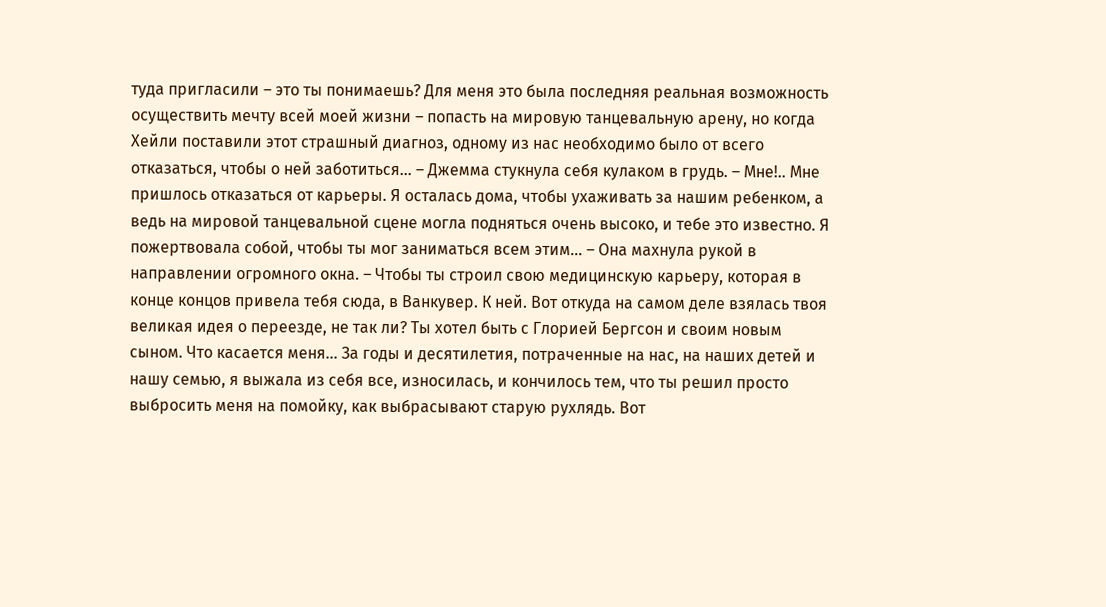туда пригласили – это ты понимаешь? Для меня это была последняя реальная возможность осуществить мечту всей моей жизни – попасть на мировую танцевальную арену, но когда Хейли поставили этот страшный диагноз, одному из нас необходимо было от всего отказаться, чтобы о ней заботиться… – Джемма стукнула себя кулаком в грудь. – Мне!.. Мне пришлось отказаться от карьеры. Я осталась дома, чтобы ухаживать за нашим ребенком, а ведь на мировой танцевальной сцене могла подняться очень высоко, и тебе это известно. Я пожертвовала собой, чтобы ты мог заниматься всем этим… – Она махнула рукой в направлении огромного окна. – Чтобы ты строил свою медицинскую карьеру, которая в конце концов привела тебя сюда, в Ванкувер. К ней. Вот откуда на самом деле взялась твоя великая идея о переезде, не так ли? Ты хотел быть с Глорией Бергсон и своим новым сыном. Что касается меня… За годы и десятилетия, потраченные на нас, на наших детей и нашу семью, я выжала из себя все, износилась, и кончилось тем, что ты решил просто выбросить меня на помойку, как выбрасывают старую рухлядь. Вот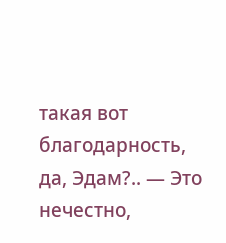такая вот благодарность, да, Эдам?.. — Это нечестно,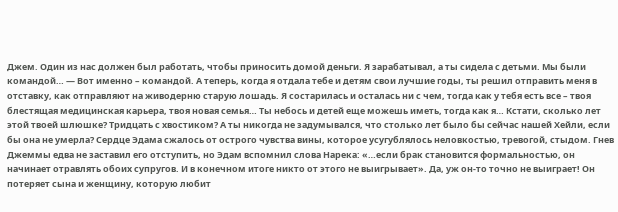Джем. Один из нас должен был работать, чтобы приносить домой деньги. Я зарабатывал, а ты сидела с детьми. Мы были командой… — Вот именно – командой. А теперь, когда я отдала тебе и детям свои лучшие годы, ты решил отправить меня в отставку, как отправляют на живодерню старую лошадь. Я состарилась и осталась ни с чем, тогда как у тебя есть все – твоя блестящая медицинская карьера, твоя новая семья… Ты небось и детей еще можешь иметь, тогда как я… Кстати, сколько лет этой твоей шлюшке? Тридцать с хвостиком? А ты никогда не задумывался, что столько лет было бы сейчас нашей Хейли, если бы она не умерла? Сердце Эдама сжалось от острого чувства вины, которое усугублялось неловкостью, тревогой, стыдом. Гнев Джеммы едва не заставил его отступить, но Эдам вспомнил слова Нарека: «…если брак становится формальностью, он начинает отравлять обоих супругов. И в конечном итоге никто от этого не выигрывает». Да, уж он-то точно не выиграет! Он потеряет сына и женщину, которую любит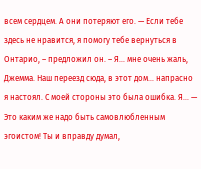всем сердцем. А они потеряют его. — Если тебе здесь не нравится, я помогу тебе вернуться в Онтарио, – предложил он. – Я… мне очень жаль, Джемма. Наш переезд сюда, в этот дом… напрасно я настоял. С моей стороны это была ошибка. Я… — Это каким же надо быть самовлюбленным эгоистом! Ты и вправду думал,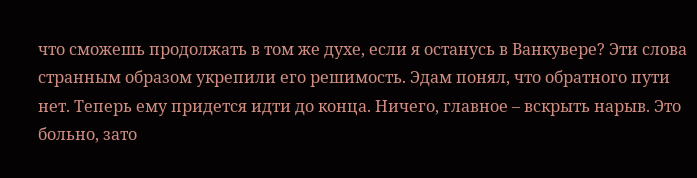что сможешь продолжать в том же духе, если я останусь в Ванкувере? Эти слова странным образом укрепили его решимость. Эдам понял, что обратного пути нет. Теперь ему придется идти до конца. Ничего, главное – вскрыть нарыв. Это больно, зато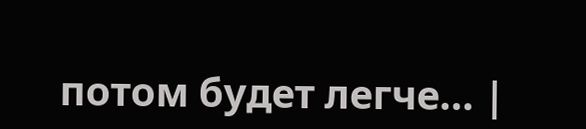потом будет легче… |